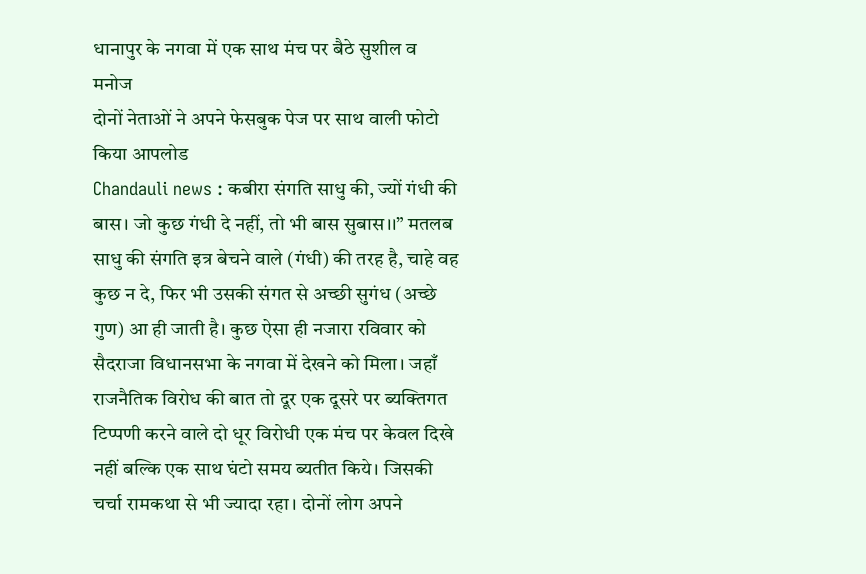धानापुर के नगवा में एक साथ मंच पर बैठे सुशील व मनोज
दोनों नेताओं ने अपने फेसबुक पेज पर साथ वाली फोटो किया आपलोड
Chandauli news : कबीरा संगति साधु की, ज्यों गंधी की बास। जो कुछ गंधी दे नहीं, तो भी बास सुबास।।” मतलब साधु की संगति इत्र बेचने वाले (गंधी) की तरह है, चाहे वह कुछ न दे, फिर भी उसकी संगत से अच्छी सुगंध (अच्छे गुण) आ ही जाती है। कुछ ऐसा ही नजारा रविवार को सैदराजा विधानसभा के नगवा में देखने को मिला। जहाँ राजनैतिक विरोध की बात तो दूर एक दूसरे पर ब्यक्तिगत टिप्पणी करने वाले दो धूर विरोधी एक मंच पर केवल दिखे नहीं बल्कि एक साथ घंटो समय ब्यतीत किये। जिसकी चर्चा रामकथा से भी ज्यादा रहा। दोनों लोग अपने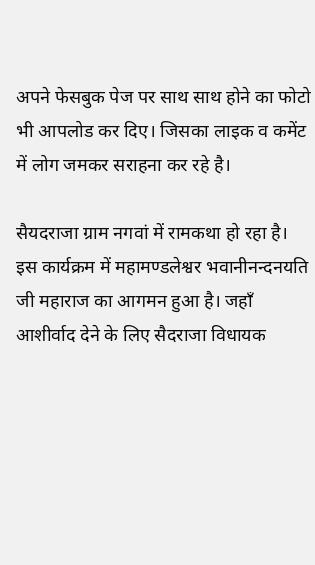अपने फेसबुक पेज पर साथ साथ होने का फोटो भी आपलोड कर दिए। जिसका लाइक व कमेंट में लोग जमकर सराहना कर रहे है।

सैयदराजा ग्राम नगवां में रामकथा हो रहा है। इस कार्यक्रम में महामण्डलेश्वर भवानीनन्दनयति जी महाराज का आगमन हुआ है। जहाँ आशीर्वाद देने के लिए सैदराजा विधायक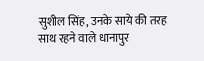सुशील सिंह, उनके साये की तरह साथ रहने वाले धानापुर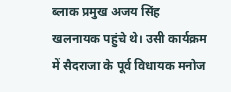ब्लाक प्रमुख अजय सिंह खलनायक पहुंचे थे। उसी कार्यक्रम में सैदराजा के पूर्व विधायक मनोज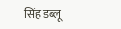सिंह डब्लू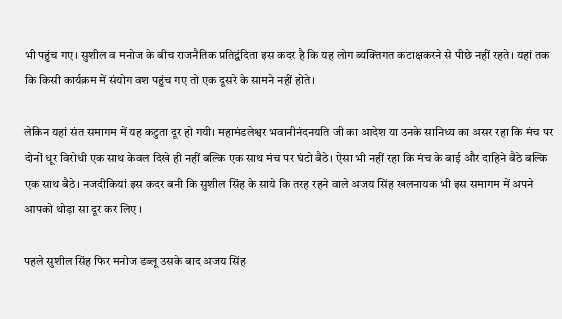भी पहुंच गए। सुशील व मनोज के बीच राजनैतिक प्रतिद्वंदिता इस कदर है कि यह लोग ब्यक्तिगत कटाक्षकरने से पीछे नहीं रहते। यहां तक कि किसी कार्यक्रम में संयोग वश पहुंच गए तो एक दूसरे के सामने नहीं होते।

लेकिन यहां संत समागम में यह कटुता दूर हो गयी। महामंडलेश्वर भवानीनंदनयति जी का आदेश या उनके सानिध्य का असर रहा कि मंच पर दोनों धूर विरोधी एक साथ केवल दिखे ही नहीं बल्कि एक साथ मंच पर घंटो बैठे। ऐसा भी नहीं रहा कि मंच के बाई और दाहिने बैठे बल्कि एक साथ बैठे। नजदीकियां इस कदर बनी कि सुशील सिंह के साये कि तरह रहने वाले अजय सिंह खलनायक भी इस समागम में अपने आपको थोड़ा सा दूर कर लिए ।

पहले सुशील सिंह फिर मनोज डब्लू उसके बाद अजय सिंह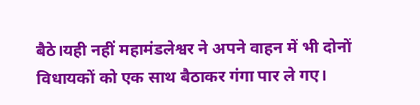बैठे।यही नहीं महामंडलेश्वर ने अपने वाहन में भी दोनों विधायकों को एक साथ बैठाकर गंगा पार ले गए।